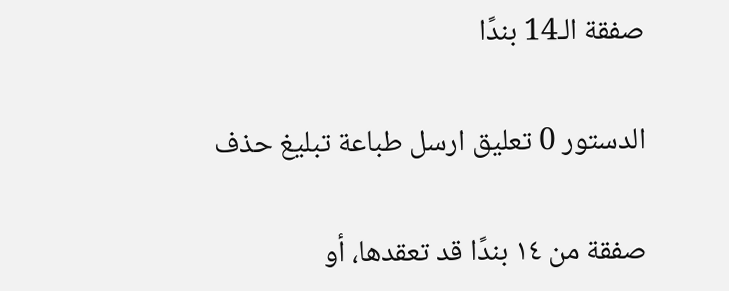صفقة الـ14 بندًا

الدستور 0 تعليق ارسل طباعة تبليغ حذف

صفقة من ١٤ بندًا قد تعقدها، أو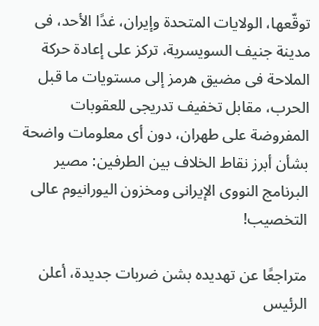توقّعها، الولايات المتحدة وإيران، غدًا الأحد، فى مدينة جنيف السويسرية، تركز على إعادة حركة الملاحة فى مضيق هرمز إلى مستويات ما قبل الحرب، مقابل تخفيف تدريجى للعقوبات المفروضة على طهران، دون أى معلومات واضحة بشأن أبرز نقاط الخلاف بين الطرفين: مصير البرنامج النووى الإيرانى ومخزون اليورانيوم عالى التخصيب!

متراجعًا عن تهديده بشن ضربات جديدة، أعلن الرئيس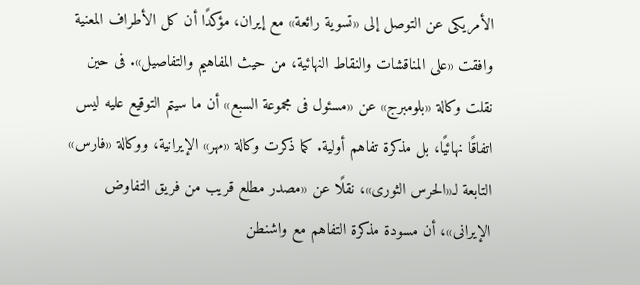الأمريكى عن التوصل إلى «تسوية رائعة» مع إيران، مؤكدًا أن كل الأطراف المعنية وافقت «على المناقشات والنقاط النهائية، من حيث المفاهيم والتفاصيل». فى حين نقلت وكالة «بلومبرج» عن «مسئول فى مجموعة السبع» أن ما سيتم التوقيع عليه ليس اتفاقًا نهائيًا، بل مذكرة تفاهم أولية. كما ذكرت وكالة «مهر» الإيرانية، ووكالة «فارس» التابعة لـ«الحرس الثورى»، نقلًا عن «مصدر مطلع قريب من فريق التفاوض الإيرانى»، أن مسودة مذكرة التفاهم مع واشنطن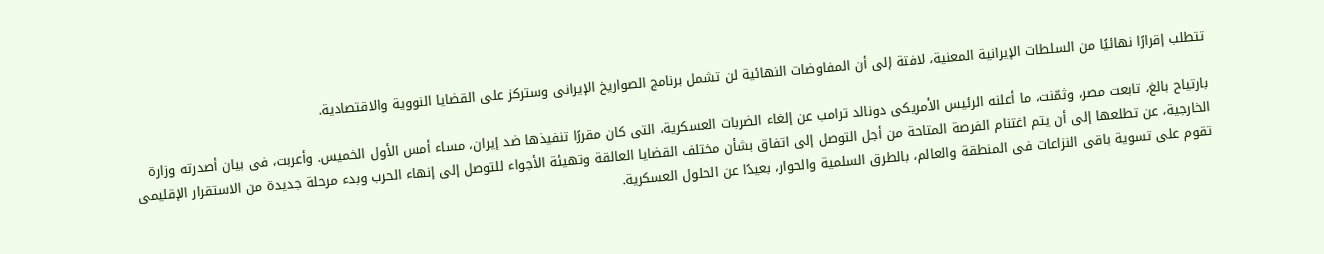تتطلب إقرارًا نهائيًا من السلطات الإيرانية المعنية، لافتة إلى أن المفاوضات النهائية لن تشمل برنامج الصواريخ الإيرانى وستركز على القضايا النووية والاقتصادية.

بارتياح بالغ، تابعت مصر، وثمّنت، ما أعلنه الرئيس الأمريكى دونالد ترامب عن إلغاء الضربات العسكرية، التى كان مقررًا تنفيذها ضد إيران، مساء أمس الأول الخميس. وأعربت، فى بيان أصدرته وزارة الخارجية، عن تطلعها إلى أن يتم اغتنام الفرصة المتاحة من أجل التوصل إلى اتفاق بشأن مختلف القضايا العالقة وتهيئة الأجواء للتوصل إلى إنهاء الحرب وبدء مرحلة جديدة من الاستقرار الإقليمى تقوم على تسوية باقى النزاعات فى المنطقة والعالم، بالطرق السلمية والحوار، بعيدًا عن الحلول العسكرية.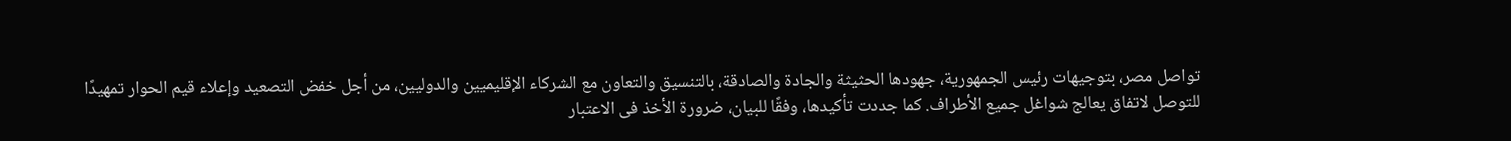تواصل مصر، بتوجيهات رئيس الجمهورية، جهودها الحثيثة والجادة والصادقة، بالتنسيق والتعاون مع الشركاء الإقليميين والدوليين، من أجل خفض التصعيد وإعلاء قيم الحوار تمهيدًا للتوصل لاتفاق يعالج شواغل جميع الأطراف. كما جددت تأكيدها، وفقًا للبيان، ضرورة الأخذ فى الاعتبار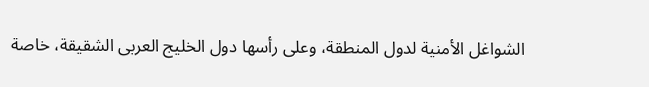الشواغل الأمنية لدول المنطقة، وعلى رأسها دول الخليج العربى الشقيقة، خاصة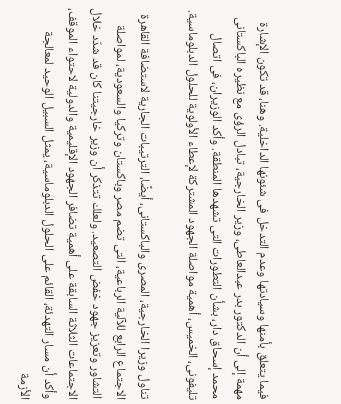فيما يتعلق بأمنها وسيادتها وعدم التدخل فى شئونها الداخلية. وهنا، قد تكون الإشارة مهمة إلى أن الدكتور بدر عبدالعاطى، وزير الخارجية، تبادل الرؤى مع نظيره الباكستانى محمد إسحاق دار، بشأن التطورات التى تشهدها المنطقة. وأكد الوزيران، فى اتصال تليفونى، الخميس، أهمية مواصلة الجهود المشتركة لإعطاء الأولوية للحلول الدبلوماسية.

تناول وزيرا الخارجية، المصرى والباكستانى، أيضًا، الترتيبات الجارية لاستضافة القاهرة الاجتماع الرابع للآلية الرباعية، التى تضم مصر وباكستان وتركيا والسعودية، لمواصلة التشاور وتعزيز جهود خفض التصعيد. ولعلك تتذكر أن وزير خارجيتنا كان قد شدّد خلال الاجتماعات الثلاثة السابقة على أهمية تضافر الجهود الإقليمية والدولية لاحتواء الموقف، وأكد أن مسار التهدئة، القائم على الحلول الدبلوماسية، يمثل السبيل الوحيد لمعالجة الأزمة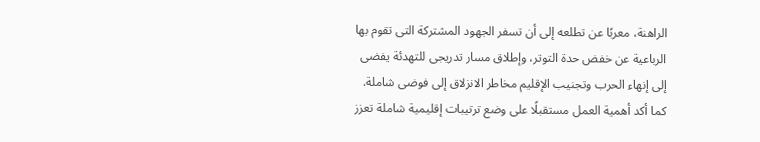الراهنة، معربًا عن تطلعه إلى أن تسفر الجهود المشتركة التى تقوم بها الرباعية عن خفض حدة التوتر، وإطلاق مسار تدريجى للتهدئة يفضى إلى إنهاء الحرب وتجنيب الإقليم مخاطر الانزلاق إلى فوضى شاملة. كما أكد أهمية العمل مستقبلًا على وضع ترتيبات إقليمية شاملة تعزز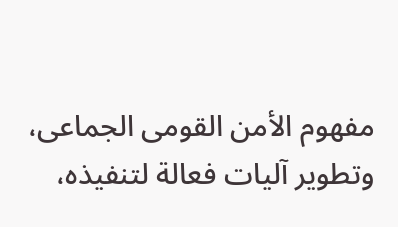مفهوم الأمن القومى الجماعى، وتطوير آليات فعالة لتنفيذه،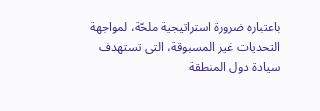باعتباره ضرورة استراتيجية ملحّة، لمواجهة التحديات غير المسبوقة، التى تستهدف سيادة دول المنطقة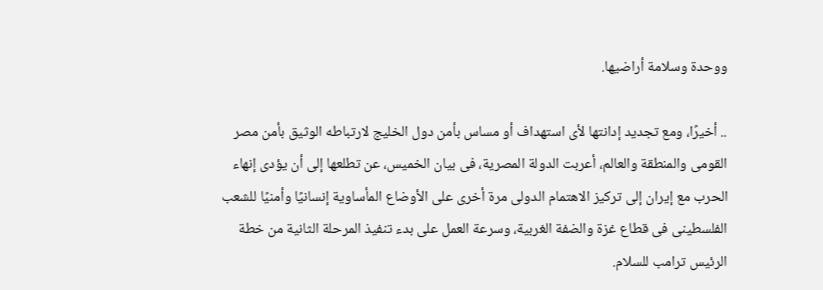ووحدة وسلامة أراضيها.

.. أخيرًا، ومع تجديد إدانتها لأى استهداف أو مساس بأمن دول الخليج لارتباطه الوثيق بأمن مصر القومى والمنطقة والعالم، أعربت الدولة المصرية، فى بيان الخميس، عن تطلعها إلى أن يؤدى إنهاء الحرب مع إيران إلى تركيز الاهتمام الدولى مرة أخرى على الأوضاع المأساوية إنسانيًا وأمنيًا للشعب الفلسطينى فى قطاع غزة والضفة الغربية، وسرعة العمل على بدء تنفيذ المرحلة الثانية من خطة الرئيس ترامب للسلام.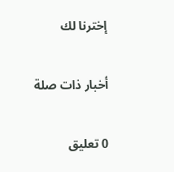إخترنا لك

أخبار ذات صلة

0 تعليق